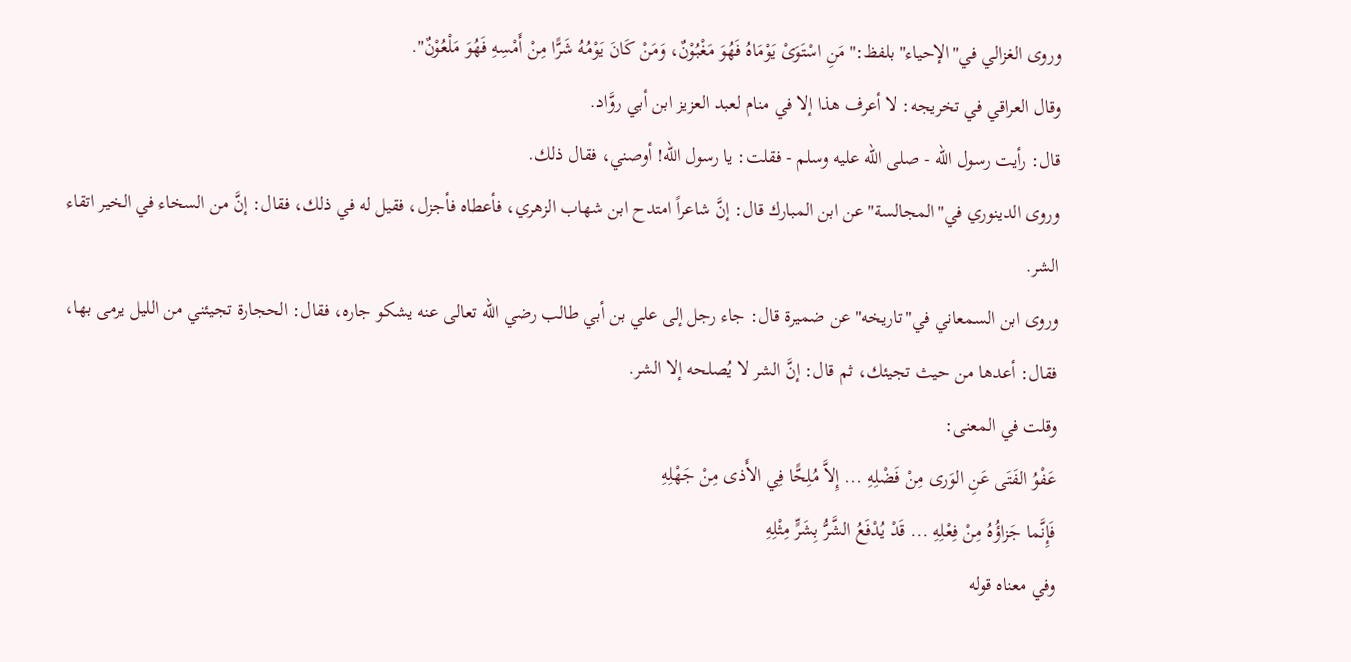وروى الغزالي في"الإحياء"بلفظ:"مَنِ اسْتَوَىْ يَوْمَاهُ فَهُوَ مَغْبُوْنٌ، وَمَنْ كَانَ يَوْمُهُ شَرًّا مِنْ أَمْسِهِ فَهُوَ مَلْعُوْنٌ".
وقال العراقي في تخريجه: لا أعرف هذا إلا في منام لعبد العزيز ابن أبي روَّاد.
قال: رأيت رسول الله - صلى الله عليه وسلم - فقلت: يا رسول الله! أوصني، فقال ذلك.
وروى الدينوري في"المجالسة"عن ابن المبارك قال: إنَّ شاعراً امتدح ابن شهاب الزهري، فأعطاه فأجزل، فقيل له في ذلك، فقال: إنَّ من السخاء في الخير اتقاء الشر.
وروى ابن السمعاني في"تاريخه"عن ضميرة قال: جاء رجل إلى علي بن أبي طالب رضي الله تعالى عنه يشكو جاره، فقال: الحجارة تجيئني من الليل يرمى بها، فقال: أعدها من حيث تجيئك، ثم قال: إنَّ الشر لا يُصلحه إلا الشر.
وقلت في المعنى:
عَفْوُ الفَتَى عَنِ الوَرى مِنْ فَضْلِهِ ... إِلاَّ مُلِحًّا فِي الأَذى مِنْ جَهْلِهِ
فَإِنَّما جَزاؤُهُ مِنْ فِعْلِهِ ... قَدْ يُدْفَعُ الشَّرُّ بِشَرٍّ مِثْلِهِ
وفي معناه قوله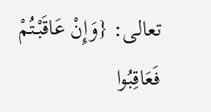تعالى: {وَإِنْ عَاقَبْتُمْ فَعَاقِبُوا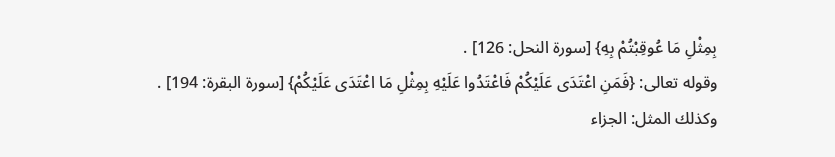بِمِثْلِ مَا عُوقِبْتُمْ بِهِ} [سورة النحل: 126] .
وقوله تعالى: {فَمَنِ اعْتَدَى عَلَيْكُمْ فَاعْتَدُوا عَلَيْهِ بِمِثْلِ مَا اعْتَدَى عَلَيْكُمْ} [سورة البقرة: 194] .
وكذلك المثل: الجزاء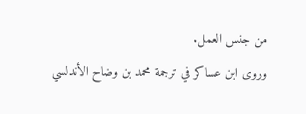من جنس العمل.
وروى ابن عساكر في ترجمة محمد بن وضاح الأندلسي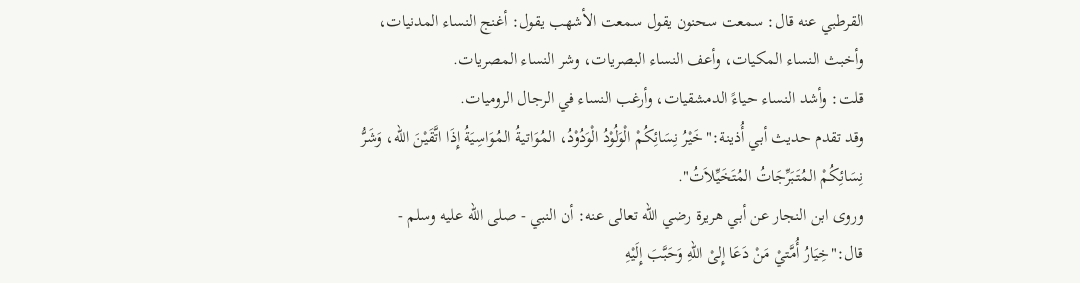القرطبي عنه قال: سمعت سحنون يقول سمعت الأشهب يقول: أغنج النساء المدنيات، وأخبث النساء المكيات، وأعف النساء البصريات، وشر النساء المصريات.
قلت: وأشد النساء حياءً الدمشقيات، وأرغب النساء في الرجال الروميات.
وقد تقدم حديث أبي أُذينة:"خَيْرُ نِسَائِكُمْ الْوَلُوْدُ الْوَدُوْدُ، المُوَاتيةُ المُوَاسِيَةُ إِذَا اتَّقَيْنَ الله، وَشَرُّ نِسَائِكُمْ المُتَبَرِّجَاتُ المُتَخَيِّلاَتُ".
وروى ابن النجار عن أبي هريرة رضي الله تعالى عنه: أن النبي - صلى الله عليه وسلم - قال:"خِيَارُ أُمَّتيْ مَنْ دَعَا إِلىْ اللهِ وَحَبَّبَ إِلَيْهِ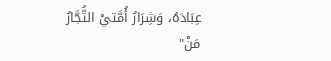عِبَادَهُ، وَشِرَارُ أُمَّتيْ التُّجَّارُ مَنْ"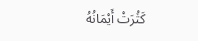كَثُرَتْ أَيْمَانُهُ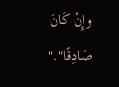وإِنْ كَانَ صَادِقًا"."